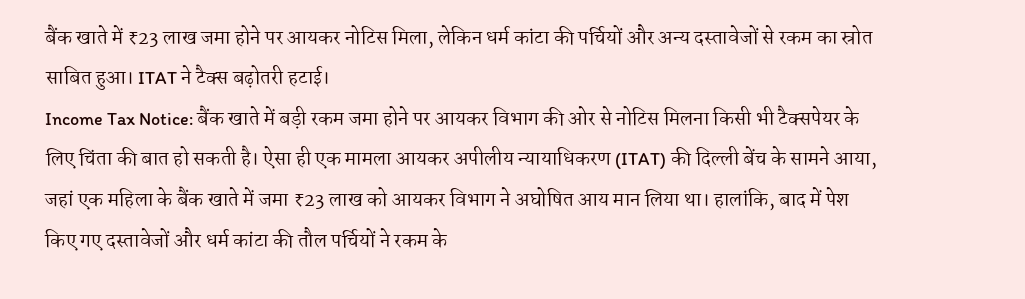बैंक खाते में ₹23 लाख जमा होने पर आयकर नोटिस मिला, लेकिन धर्म कांटा की पर्चियों और अन्य दस्तावेजों से रकम का स्रोत साबित हुआ। ITAT ने टैक्स बढ़ोतरी हटाई।
Income Tax Notice: बैंक खाते में बड़ी रकम जमा होने पर आयकर विभाग की ओर से नोटिस मिलना किसी भी टैक्सपेयर के लिए चिंता की बात हो सकती है। ऐसा ही एक मामला आयकर अपीलीय न्यायाधिकरण (ITAT) की दिल्ली बेंच के सामने आया, जहां एक महिला के बैंक खाते में जमा ₹23 लाख को आयकर विभाग ने अघोषित आय मान लिया था। हालांकि, बाद में पेश किए गए दस्तावेजों और धर्म कांटा की तौल पर्चियों ने रकम के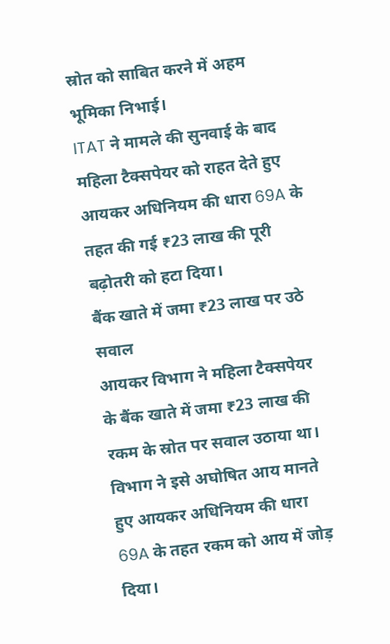स्रोत को साबित करने में अहम भूमिका निभाई।
ITAT ने मामले की सुनवाई के बाद महिला टैक्सपेयर को राहत देते हुए आयकर अधिनियम की धारा 69A के तहत की गई ₹23 लाख की पूरी बढ़ोतरी को हटा दिया।
बैंक खाते में जमा ₹23 लाख पर उठे सवाल
आयकर विभाग ने महिला टैक्सपेयर के बैंक खाते में जमा ₹23 लाख की रकम के स्रोत पर सवाल उठाया था। विभाग ने इसे अघोषित आय मानते हुए आयकर अधिनियम की धारा 69A के तहत रकम को आय में जोड़ दिया।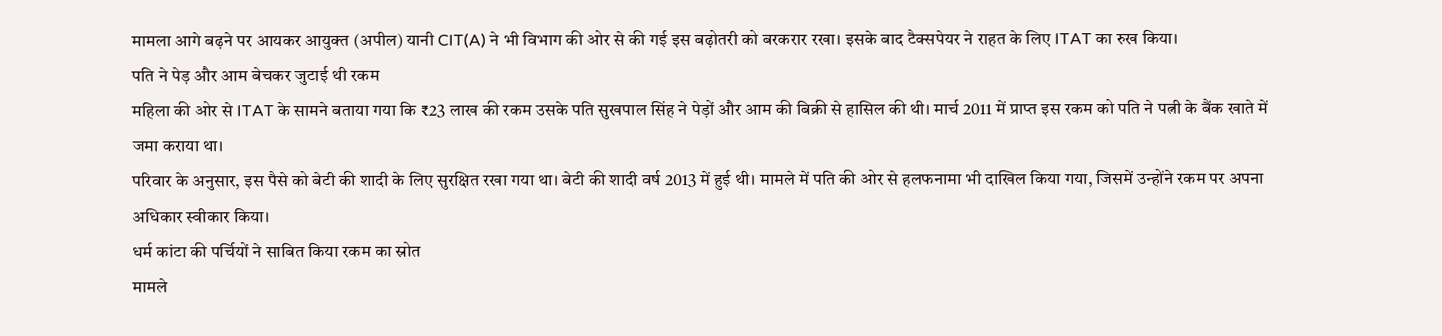मामला आगे बढ़ने पर आयकर आयुक्त (अपील) यानी CIT(A) ने भी विभाग की ओर से की गई इस बढ़ोतरी को बरकरार रखा। इसके बाद टैक्सपेयर ने राहत के लिए ITAT का रुख किया।
पति ने पेड़ और आम बेचकर जुटाई थी रकम
महिला की ओर से ITAT के सामने बताया गया कि ₹23 लाख की रकम उसके पति सुखपाल सिंह ने पेड़ों और आम की बिक्री से हासिल की थी। मार्च 2011 में प्राप्त इस रकम को पति ने पत्नी के बैंक खाते में जमा कराया था।
परिवार के अनुसार, इस पैसे को बेटी की शादी के लिए सुरक्षित रखा गया था। बेटी की शादी वर्ष 2013 में हुई थी। मामले में पति की ओर से हलफनामा भी दाखिल किया गया, जिसमें उन्होंने रकम पर अपना अधिकार स्वीकार किया।
धर्म कांटा की पर्चियों ने साबित किया रकम का स्रोत
मामले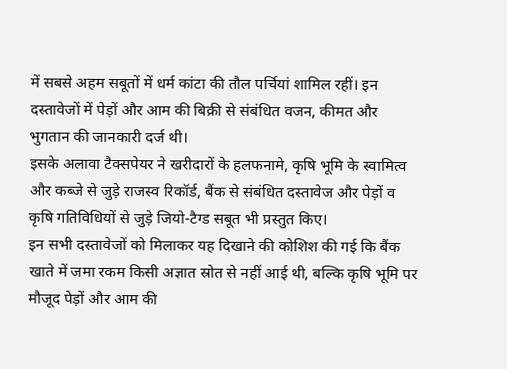में सबसे अहम सबूतों में धर्म कांटा की तौल पर्चियां शामिल रहीं। इन दस्तावेजों में पेड़ों और आम की बिक्री से संबंधित वजन, कीमत और भुगतान की जानकारी दर्ज थी।
इसके अलावा टैक्सपेयर ने खरीदारों के हलफनामे, कृषि भूमि के स्वामित्व और कब्जे से जुड़े राजस्व रिकॉर्ड, बैंक से संबंधित दस्तावेज और पेड़ों व कृषि गतिविधियों से जुड़े जियो-टैग्ड सबूत भी प्रस्तुत किए।
इन सभी दस्तावेजों को मिलाकर यह दिखाने की कोशिश की गई कि बैंक खाते में जमा रकम किसी अज्ञात स्रोत से नहीं आई थी, बल्कि कृषि भूमि पर मौजूद पेड़ों और आम की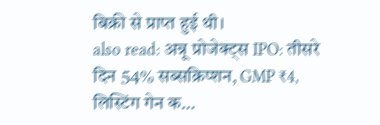बिक्री से प्राप्त हुई थी।
also read: अन्नू प्रोजेक्ट्स IPO: तीसरे दिन 54% सब्सक्रिप्शन, GMP ₹4, लिस्टिंग गेन क…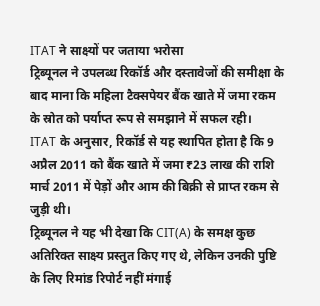ITAT ने साक्ष्यों पर जताया भरोसा
ट्रिब्यूनल ने उपलब्ध रिकॉर्ड और दस्तावेजों की समीक्षा के बाद माना कि महिला टैक्सपेयर बैंक खाते में जमा रकम के स्रोत को पर्याप्त रूप से समझाने में सफल रही।
ITAT के अनुसार, रिकॉर्ड से यह स्थापित होता है कि 9 अप्रैल 2011 को बैंक खाते में जमा ₹23 लाख की राशि मार्च 2011 में पेड़ों और आम की बिक्री से प्राप्त रकम से जुड़ी थी।
ट्रिब्यूनल ने यह भी देखा कि CIT(A) के समक्ष कुछ अतिरिक्त साक्ष्य प्रस्तुत किए गए थे, लेकिन उनकी पुष्टि के लिए रिमांड रिपोर्ट नहीं मंगाई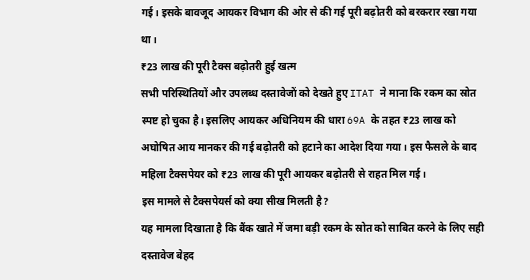गई। इसके बावजूद आयकर विभाग की ओर से की गई पूरी बढ़ोतरी को बरकरार रखा गया था।
₹23 लाख की पूरी टैक्स बढ़ोतरी हुई खत्म
सभी परिस्थितियों और उपलब्ध दस्तावेजों को देखते हुए ITAT ने माना कि रकम का स्रोत स्पष्ट हो चुका है। इसलिए आयकर अधिनियम की धारा 69A के तहत ₹23 लाख को अघोषित आय मानकर की गई बढ़ोतरी को हटाने का आदेश दिया गया। इस फैसले के बाद महिला टैक्सपेयर को ₹23 लाख की पूरी आयकर बढ़ोतरी से राहत मिल गई।
इस मामले से टैक्सपेयर्स को क्या सीख मिलती है?
यह मामला दिखाता है कि बैंक खाते में जमा बड़ी रकम के स्रोत को साबित करने के लिए सही दस्तावेज बेहद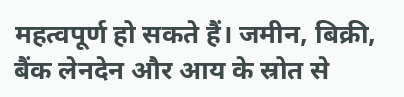महत्वपूर्ण हो सकते हैं। जमीन, बिक्री, बैंक लेनदेन और आय के स्रोत से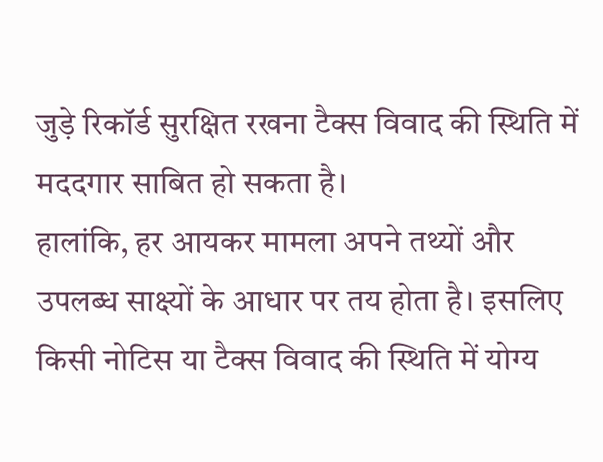जुड़े रिकॉर्ड सुरक्षित रखना टैक्स विवाद की स्थिति में मददगार साबित हो सकता है।
हालांकि, हर आयकर मामला अपने तथ्यों और उपलब्ध साक्ष्यों के आधार पर तय होता है। इसलिए किसी नोटिस या टैक्स विवाद की स्थिति में योग्य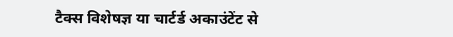टैक्स विशेषज्ञ या चार्टर्ड अकाउंटेंट से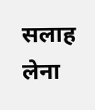सलाह लेना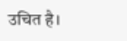उचित है।